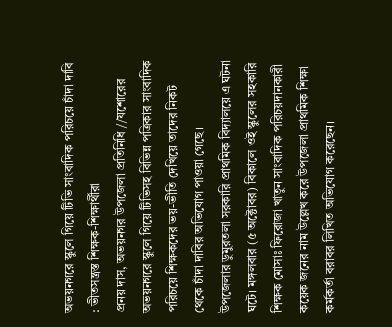অভয়নগরে স্কুলে গিয়ে টিভি সাংবাদিক পরিচয়ে চাঁদা দাবি : ভীতসন্ত্রস্ত শিক্ষক-শিক্ষার্থীরা
প্রনয় দাস, অভয়নগর উপজেলা প্রতিনিধি //যশোরের অভয়নগরে স্কুলে গিয়ে টিভিসহ বিভিন্ন পত্রিকার সাংবাদিক পরিচয়ে শিক্ষকদের ভয়-ভীতি দেখিয়ে তাদের নিকট থেকে চাঁদা দাবির অভিযোগ পাওয়া গেছে।
উপজেলার ডুমুরতলা সরকারি প্রাথমিক বিদ্যালয়ে এ ঘটনা ঘটে। মঙ্গলবার (৫ অক্টোবর) বিকালে ওই স্কুলের সহকারি শিক্ষক মোসাঃ ফিরোজা খাতুন সাংবাদিক পরিচয়দানকারী কয়েক জনের নাম উল্লেখ করে উপজেলা প্রাথমিক শিক্ষা কর্মকর্তা বরাবর লিখিত অভিযোগ করেছেন।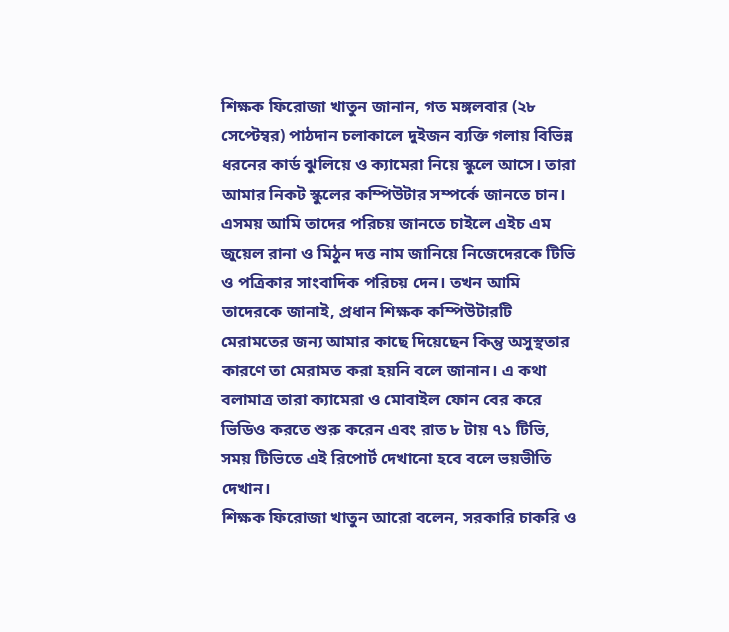শিক্ষক ফিরোজা খাতুন জানান, গত মঙ্গলবার (২৮ সেপ্টেম্বর) পাঠদান চলাকালে দুইজন ব্যক্তি গলায় বিভিন্ন ধরনের কার্ড ঝুলিয়ে ও ক্যামেরা নিয়ে স্কুলে আসে। তারা আমার নিকট স্কুলের কম্পিউটার সম্পর্কে জানতে চান।
এসময় আমি তাদের পরিচয় জানতে চাইলে এইচ এম জুয়েল রানা ও মিঠুন দত্ত নাম জানিয়ে নিজেদেরকে টিভি ও পত্রিকার সাংবাদিক পরিচয় দেন। তখন আমি তাদেরকে জানাই, প্রধান শিক্ষক কম্পিউটারটি মেরামতের জন্য আমার কাছে দিয়েছেন কিন্তু অসুস্থতার কারণে তা মেরামত করা হয়নি বলে জানান। এ কথা বলামাত্র তারা ক্যামেরা ও মোবাইল ফোন বের করে ভিডিও করতে শুরু করেন এবং রাত ৮ টায় ৭১ টিভি, সময় টিভিতে এই রিপোর্ট দেখানো হবে বলে ভয়ভীতি দেখান।
শিক্ষক ফিরোজা খাতুন আরো বলেন, সরকারি চাকরি ও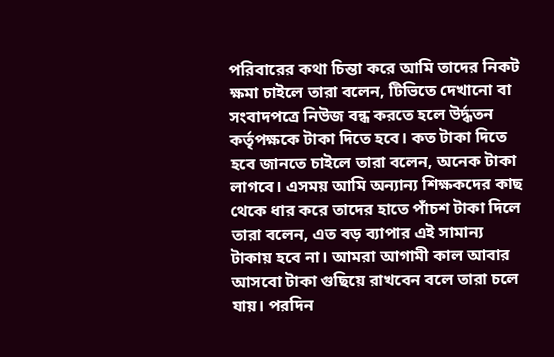পরিবারের কথা চিন্তা করে আমি তাদের নিকট ক্ষমা চাইলে তারা বলেন, টিভিতে দেখানো বা সংবাদপত্রে নিউজ বন্ধ করতে হলে উর্দ্ধতন কর্তৃপক্ষকে টাকা দিতে হবে। কত টাকা দিতে হবে জানতে চাইলে তারা বলেন, অনেক টাকা লাগবে। এসময় আমি অন্যান্য শিক্ষকদের কাছ থেকে ধার করে তাদের হাতে পাঁচশ টাকা দিলে তারা বলেন, এত বড় ব্যাপার এই সামান্য টাকায় হবে না। আমরা আগামী কাল আবার আসবো টাকা গুছিয়ে রাখবেন বলে তারা চলে যায়। পরদিন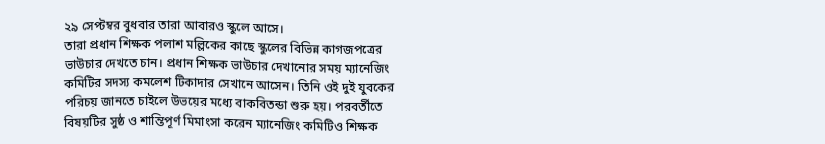২৯ সেপ্টম্বর বুধবার তারা আবারও স্কুলে আসে।
তারা প্রধান শিক্ষক পলাশ মল্লিকের কাছে স্কুলের বিভিন্ন কাগজপত্রের ভাউচার দেখতে চান। প্রধান শিক্ষক ভাউচার দেখানোর সময় ম্যানেজিং কমিটির সদস্য কমলেশ টিকাদার সেখানে আসেন। তিনি ওই দুই যুবকের পরিচয় জানতে চাইলে উভয়ের মধ্যে বাকবিতন্ডা শুরু হয়। পরবর্তীতে বিষয়টির সুষ্ঠ ও শান্তিপূর্ণ মিমাংসা করেন ম্যানেজিং কমিটিও শিক্ষক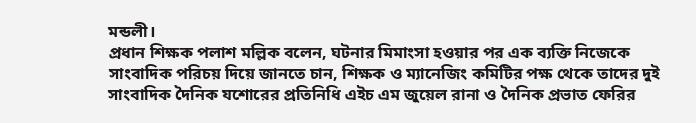মন্ডলী।
প্রধান শিক্ষক পলাশ মল্লিক বলেন, ঘটনার মিমাংসা হওয়ার পর এক ব্যক্তি নিজেকে সাংবাদিক পরিচয় দিয়ে জানতে চান, শিক্ষক ও ম্যানেজিং কমিটির পক্ষ থেকে তাদের দুই সাংবাদিক দৈনিক যশোরের প্রতিনিধি এইচ এম জুয়েল রানা ও দৈনিক প্রভাত ফেরির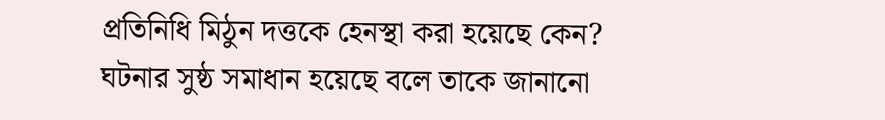প্রতিনিধি মিঠুন দত্তকে হেনস্থা করা হয়েছে কেন?
ঘটনার সুষ্ঠ সমাধান হয়েছে বলে তাকে জানানো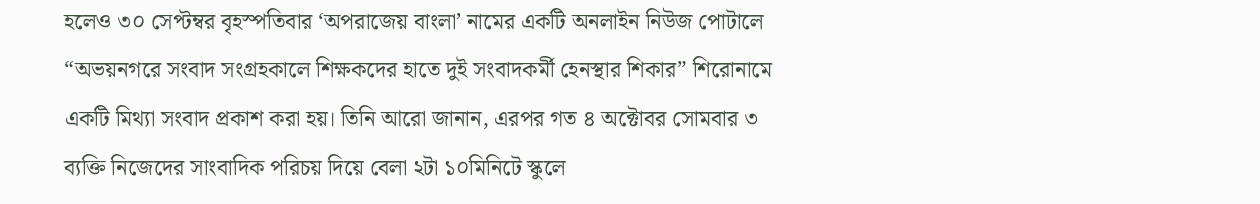হলেও ৩০ সেপ্টম্বর বৃহস্পতিবার ‘অপরাজেয় বাংলা’ নামের একটি অনলাইন নিউজ পোটালে “অভয়নগরে সংবাদ সংগ্রহকালে শিক্ষকদের হাতে দুই সংবাদকর্মী হেনস্থার শিকার” শিরোনামে একটি মিথ্যা সংবাদ প্রকাশ করা হয়। তিনি আরো জানান, এরপর গত ৪ অক্টোবর সোমবার ৩ ব্যক্তি নিজেদের সাংবাদিক পরিচয় দিয়ে বেলা ২টা ১০মিনিটে স্কুলে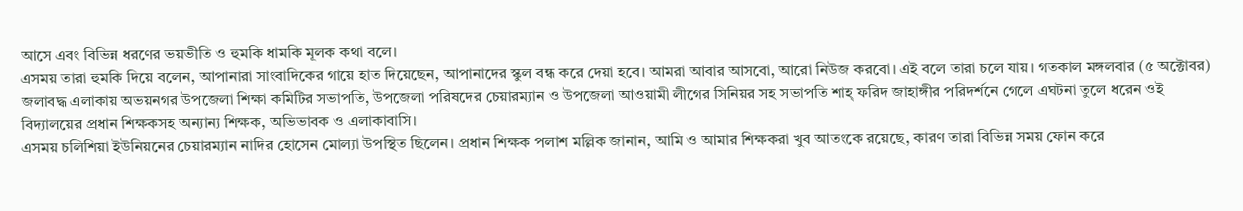আসে এবং বিভিন্ন ধরণের ভয়ভীতি ও হুমকি ধামকি মূলক কথা বলে।
এসময় তারা হুমকি দিয়ে বলেন, আপানারা সাংবাদিকের গায়ে হাত দিয়েছেন, আপানাদের স্কুল বন্ধ করে দেয়া হবে। আমরা আবার আসবো, আরো নিউজ করবো। এই বলে তারা চলে যায়। গতকাল মঙ্গলবার (৫ অক্টোবর) জলাবদ্ধ এলাকায় অভয়নগর উপজেলা শিক্ষা কমিটির সভাপতি, উপজেলা পরিষদের চেয়ারম্যান ও উপজেলা আওয়ামী লীগের সিনিয়র সহ সভাপতি শাহ্ ফরিদ জাহাঙ্গীর পরিদর্শনে গেলে এঘটনা তুলে ধরেন ওই বিদ্যালয়ের প্রধান শিক্ষকসহ অন্যান্য শিক্ষক, অভিভাবক ও এলাকাবাসি।
এসময় চলিশিয়া ইউনিয়নের চেয়ারম্যান নাদির হোসেন মোল্যা উপস্থিত ছিলেন। প্রধান শিক্ষক পলাশ মল্লিক জানান, আমি ও আমার শিক্ষকরা খুব আতংকে রয়েছে, কারণ তারা বিভিন্ন সময় ফোন করে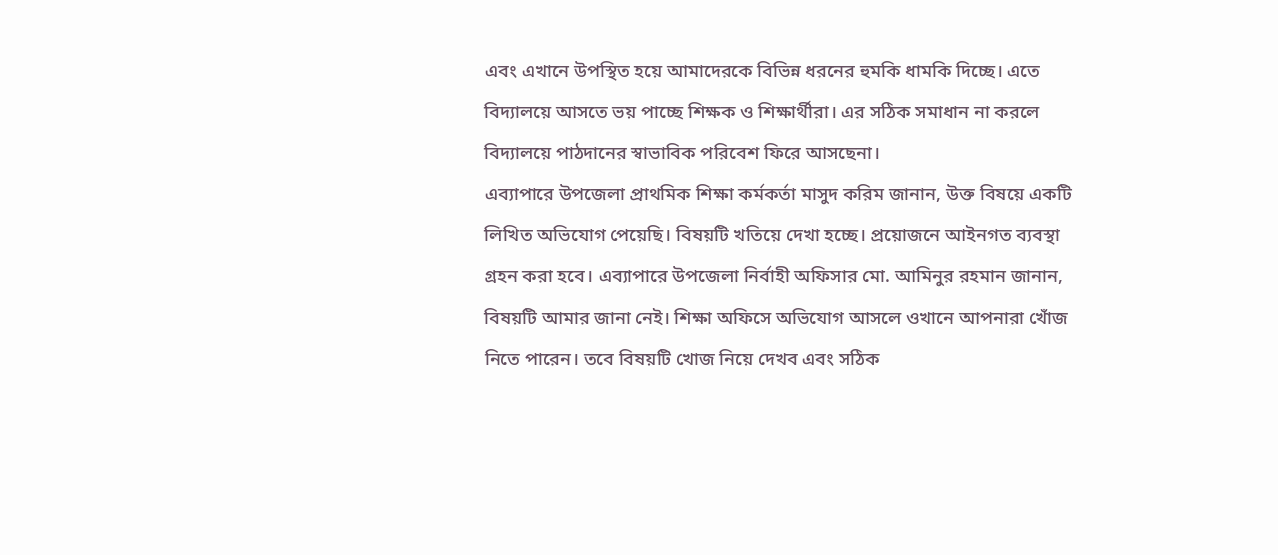এবং এখানে উপস্থিত হয়ে আমাদেরকে বিভিন্ন ধরনের হুমকি ধামকি দিচ্ছে। এতে বিদ্যালয়ে আসতে ভয় পাচ্ছে শিক্ষক ও শিক্ষার্থীরা। এর সঠিক সমাধান না করলে বিদ্যালয়ে পাঠদানের স্বাভাবিক পরিবেশ ফিরে আসছেনা।
এব্যাপারে উপজেলা প্রাথমিক শিক্ষা কর্মকর্তা মাসুদ করিম জানান, উক্ত বিষয়ে একটি লিখিত অভিযোগ পেয়েছি। বিষয়টি খতিয়ে দেখা হচ্ছে। প্রয়োজনে আইনগত ব্যবস্থা গ্রহন করা হবে। এব্যাপারে উপজেলা নির্বাহী অফিসার মো. আমিনুর রহমান জানান, বিষয়টি আমার জানা নেই। শিক্ষা অফিসে অভিযোগ আসলে ওখানে আপনারা খোঁজ নিতে পারেন। তবে বিষয়টি খোজ নিয়ে দেখব এবং সঠিক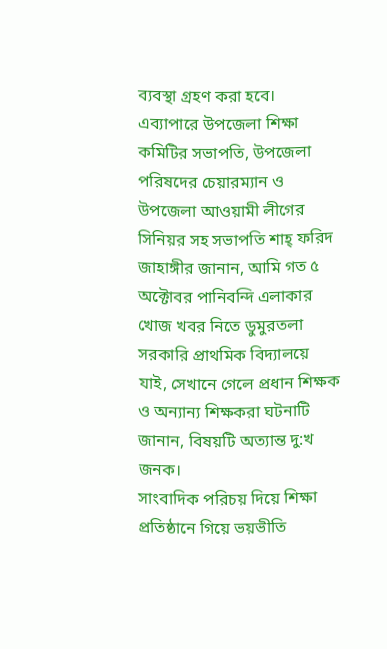ব্যবস্থা গ্রহণ করা হবে।
এব্যাপারে উপজেলা শিক্ষা কমিটির সভাপতি, উপজেলা পরিষদের চেয়ারম্যান ও উপজেলা আওয়ামী লীগের সিনিয়র সহ সভাপতি শাহ্ ফরিদ জাহাঙ্গীর জানান, আমি গত ৫ অক্টোবর পানিবন্দি এলাকার খোজ খবর নিতে ডুমুরতলা সরকারি প্রাথমিক বিদ্যালয়ে যাই, সেখানে গেলে প্রধান শিক্ষক ও অন্যান্য শিক্ষকরা ঘটনাটি জানান, বিষয়টি অত্যান্ত দু:খ জনক।
সাংবাদিক পরিচয় দিয়ে শিক্ষা প্রতিষ্ঠানে গিয়ে ভয়ভীতি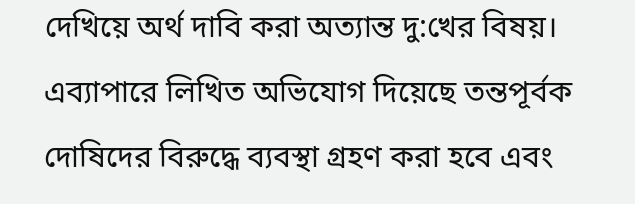দেখিয়ে অর্থ দাবি করা অত্যান্ত দু:খের বিষয়। এব্যাপারে লিখিত অভিযোগ দিয়েছে তন্তপূর্বক দোষিদের বিরুদ্ধে ব্যবস্থা গ্রহণ করা হবে এবং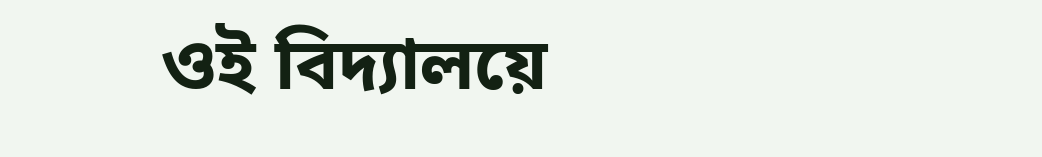ওই বিদ্যালয়ে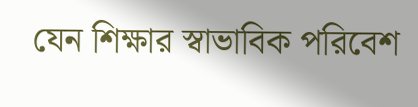যেন শিক্ষার স্বাভাবিক পরিবেশ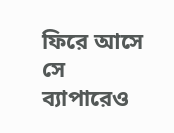ফিরে আসে সে ব্যাপারেও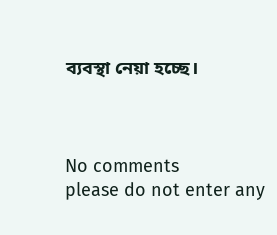ব্যবস্থা নেয়া হচ্ছে।



No comments
please do not enter any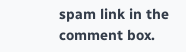spam link in the comment box.